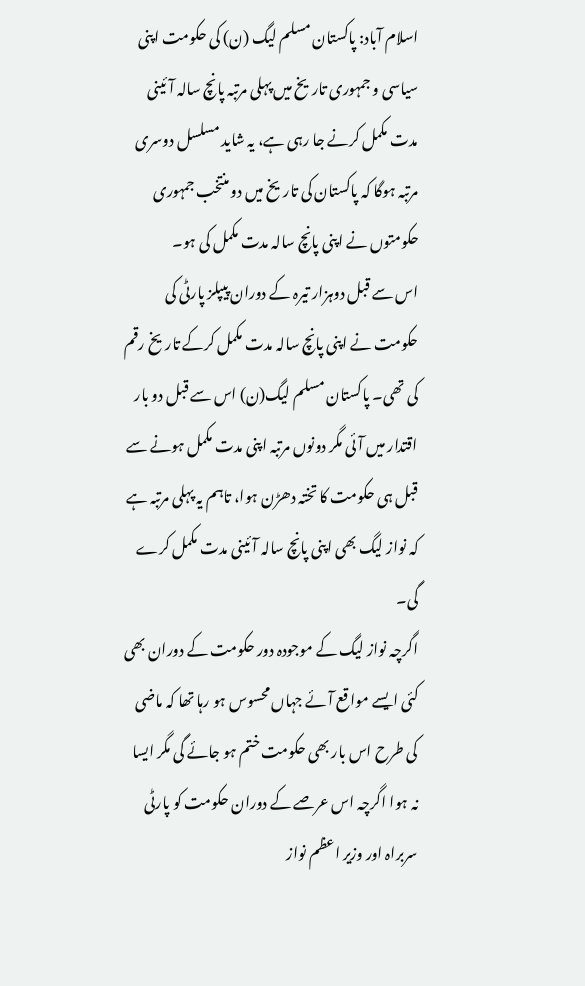اسلام آباد: پاکستان مسلم لیگ (ن) کی حکومت اپنی سیاسی و جمہوری تاریخ میں پہلی مرتبہ پانچ سالہ آئینی مدت مکمل کرنے جا رہی ہے، یہ شاید مسلسل دوسری مرتبہ ہوگا کہ پاکستان کی تاریخ میں دو منتخب جمہوری حکومتوں نے اپنی پانچ سالہ مدت مکمل کی ہو۔
اس سے قبل دوہزار تیرہ کے دوران پیپلز پارٹی کی حکومت نے اپنی پانچ سالہ مدت مکمل کرکے تاریخ رقم کی تھی۔ پاکستان مسلم لیگ(ن) اس سے قبل دو بار اقتدار میں آئی مگر دونوں مرتبہ اپنی مدت مکمل ہونے سے قبل ہی حکومت کا تختہ دھڑن ہوا، تاہم یہ پہلی مرتبہ ہے کہ نواز لیگ بھی اپنی پانچ سالہ آئینی مدت مکمل کرے گی۔
اگرچہ نواز لیگ کے موجودہ دور حکومت کے دوران بھی کئی ایسے مواقع آئے جہاں محسوس ہو رہا تھا کہ ماضی کی طرح اس بار بھی حکومت ختم ہو جائے گی مگر ایسا نہ ہوا اگرچہ اس عرصے کے دوران حکومت کو پارٹی سربراہ اور وزیر اعظم نواز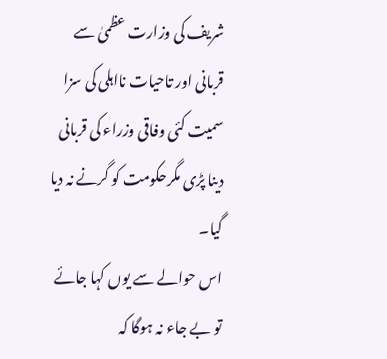شریف کی وزارت عظمیٰ سے قربانی اور تاحیات نااہلی کی سزا سمیت کئی وفاقی وزراء کی قربانی دینا پڑی مگرحکومت کو گرنے نہ دیا گیا۔
اس حوالے سے یوں کہا جائے تو بے جاء نہ ہوگا کہ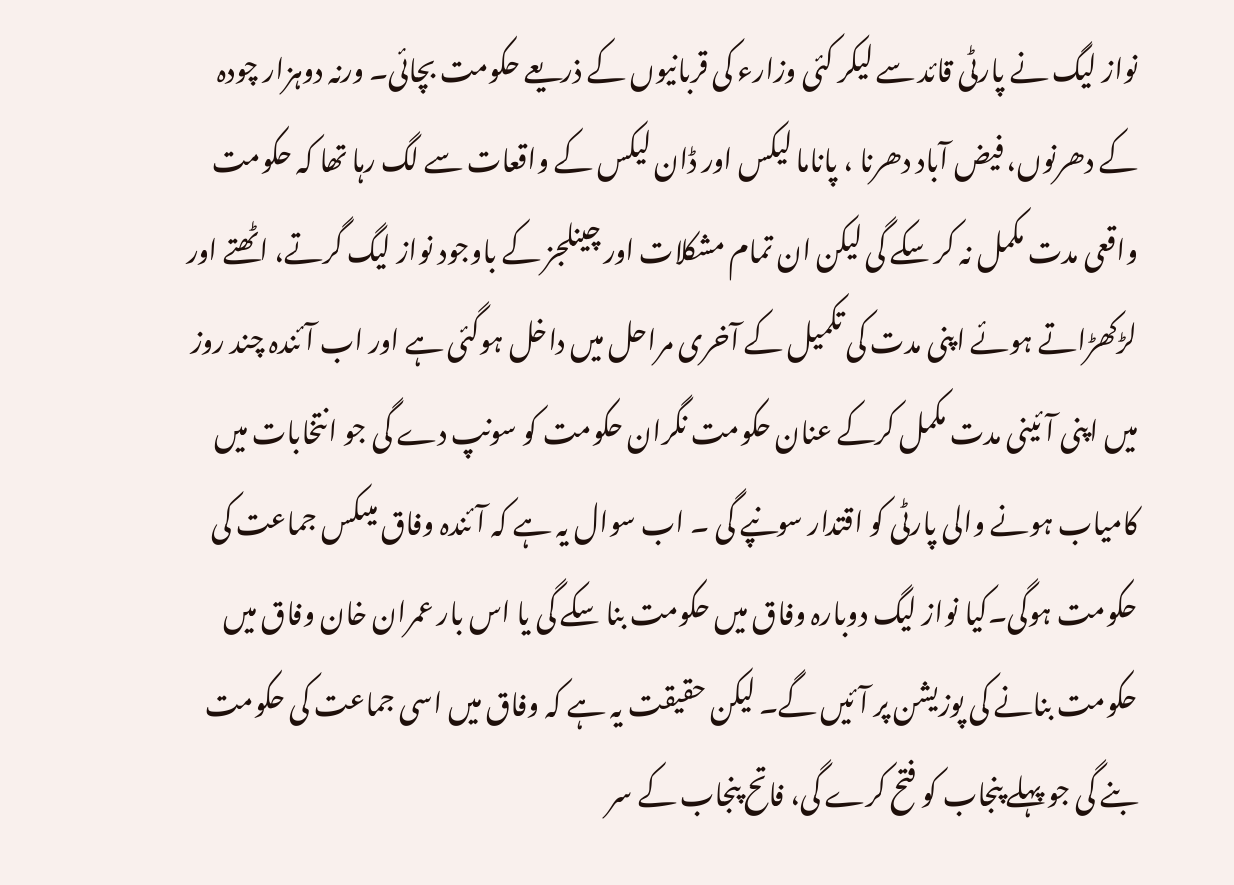نواز لیگ نے پارٹی قائد سے لیکر کئی وزارء کی قربانیوں کے ذریعے حکومت بچائی۔ ورنہ دوہزار چودہ کے دھرنوں، فیض آباد دھرنا ، پاناما لیکس اور ڈان لیکس کے واقعات سے لگ رہا تھا کہ حکومت واقعی مدت مکمل نہ کر سکے گی لیکن ان تمام مشکلات اور چینلجز کے باوجود نواز لیگ گرتے، اٹھتے اور لڑکھڑاتے ہوئے اپنی مدت کی تکمیل کے آخری مراحل میں داخل ہوگئی ہے اور اب آئندہ چند روز میں اپنی آئینی مدت مکمل کرکے عنان حکومت نگران حکومت کو سونپ دے گی جو انتخابات میں کامیاب ہونے والی پارٹی کو اقتدار سونپے گی ۔ اب سوال یہ ہے کہ آئندہ وفاق میںکس جماعت کی حکومت ہوگی۔کیا نواز لیگ دوبارہ وفاق میں حکومت بنا سکے گی یا اس بار عمران خان وفاق میں حکومت بنانے کی پوزیشن پر آئیں گے۔ لیکن حقیقت یہ ہے کہ وفاق میں اسی جماعت کی حکومت بنے گی جو پہلے پنجاب کو فتح کرے گی، فاتح پنجاب کے سر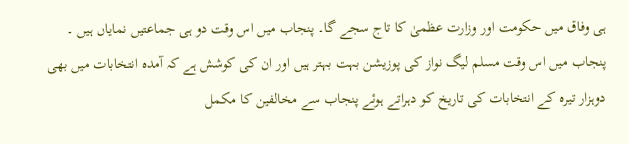ہی وفاق میں حکومت اور وزارت عظمیٰ کا تاج سجے گا۔ پنجاب میں اس وقت دو ہی جماعتیں نمایاں ہیں ۔
پنجاب میں اس وقت مسلم لیگ نواز کی پوزیشن بہت بہتر ہیں اور ان کی کوشش ہے کہ آمدہ انتخابات میں بھی دوہزار تیرہ کے انتخابات کی تاریخ کو دہراتے ہوئے پنجاب سے مخالفین کا مکمل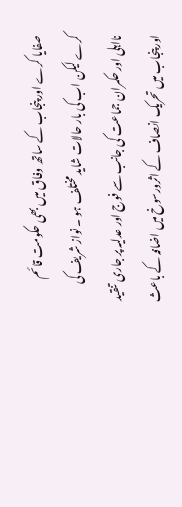صفایا کرے اور پنجاب کے ساتھ وفاق میں بھی حکومت قائم کرے لیکن اب کی بار حالات شاید مختلف ہو ۔ نواز شریف کی نااہلی اور حکمران جماعت کی جانب سے فوج اور عدلیہ پر جاری تنقید اور پنجاب میں تحریک انصاف کے اثرورسوخ میں اضافہ کے باعث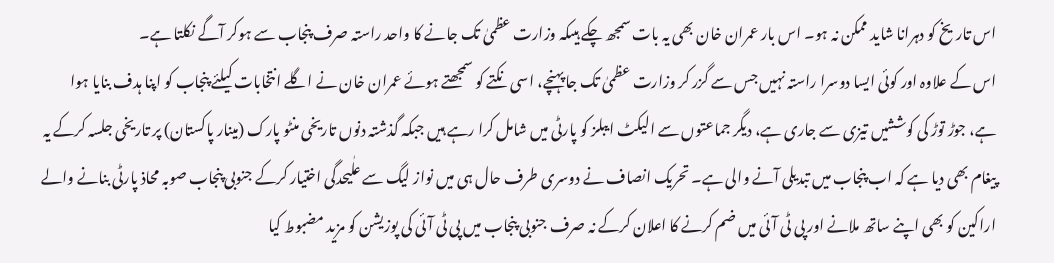اس تاریخ کو دہرانا شاید ممکن نہ ہو۔ اس بار عمران خان بھی یہ بات سمجھ چکے ہیںکہ وزارت عظمیٰ تک جانے کا واحد راستہ صرف پنجاب سے ہوکر آگے نکلتا ہے۔
اس کے علاوہ اور کوئی ایسا دوسرا راستہ نہیں جس سے گزر کر وزارت عظمیٰ تک جا پہنچے، اسی نکتے کو سمجھتے ہوئے عمران خان نے اگلے انتخابات کیلئے پنجاب کو اپنا ہدف بنایا ہوا ہے، جوڑ توڑ کی کوششیں تیزی سے جاری ہے، دیگر جماعتوں سے الیکٹ ایبلز کو پارٹی میں شامل کرا رہے ہیں جبکہ گذشتہ دنوں تاریخی منٹو پارک (مینار پاکستان) پر تاریخی جلسہ کرکے یہ پیغام بھی دیا ہے کہ اب پنجاب میں تبدیلی آنے والی ہے۔ تحریک انصاف نے دوسری طرف حال ہی میں نواز لیگ سے علٰیحدگی اختیار کرکے جنوبی پنجاب صوبہ محاذ پارٹی بنانے والے اراکین کو بھی اپنے ساتھ ملانے اور پی ٹی آئی میں ضم کرنے کا اعلان کرکے نہ صرف جنوبی پنجاب میں پی ٹی آئی کی پوزیشن کو مزید مضبوط کیا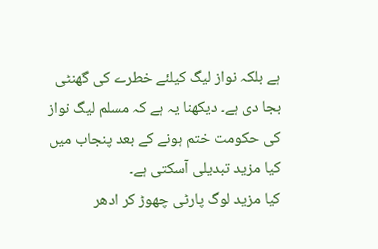ہے بلکہ نواز لیگ کیلئے خطرے کی گھنٹی بجا دی ہے۔ دیکھنا یہ ہے کہ مسلم لیگ نواز کی حکومت ختم ہونے کے بعد پنجاب میں کیا مزید تبدیلی آسکتی ہے۔
کیا مزید لوگ پارٹی چھوڑ کر ادھر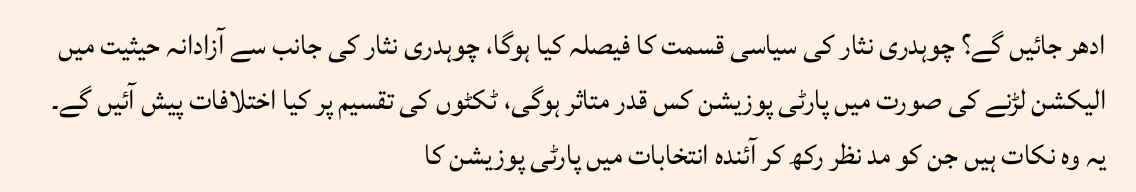ادھر جائیں گے؟ چوہدری نثار کی سیاسی قسمت کا فیصلہ کیا ہوگا، چوہدری نثار کی جانب سے آزادانہ حیثیت میں الیکشن لڑنے کی صورت میں پارٹی پوزیشن کس قدر متاثر ہوگی، ٹکٹوں کی تقسیم پر کیا اختلافات پیش آئیں گے۔ یہ وہ نکات ہیں جن کو مد نظر رکھ کر آئندہ انتخابات میں پارٹی پوزیشن کا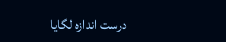درست اندازہ لگایا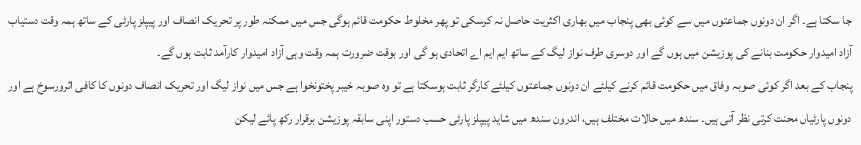جا سکتا ہے۔ اگر ان دونوں جماعتوں میں سے کوئی بھی پنجاب میں بھاری اکثریت حاصل نہ کرسکی تو پھر مخلوط حکومت قائم ہوگی جس میں ممکنہ طور پر تحریک انصاف اور پیپلز پارٹی کے ساتھ ہمہ وقت دستیاب آزاد امیدوار حکومت بنانے کی پوزیشن میں ہوں گے اور دوسری طرف نواز لیگ کے ساتھ ایم ایم اے اتحادی ہو گی اور بوقت ضرورت ہمہ وقت وہی آزاد امیدوار کارآمد ثابت ہوں گے۔
پنجاب کے بعد اگر کوئی صوبہ وفاق میں حکومت قائم کرنے کیلئے ان دونوں جماعتوں کیلئے کارگر ثابت ہوسکتا ہے تو وہ صوبہ خیبر پختونخوا ہے جس میں نواز لیگ اور تحریک انصاف دونوں کا کافی اثرورسوخ ہے اور دونوں پارٹیاں محنت کرتی نظر آتی ہیں۔ سندھ میں حالات مختلف ہیں، اندرون سندھ میں شاید پیپلز پارٹی حسب دستور اپنی سابقہ پوزیشن برقرار رکھ پائے لیکن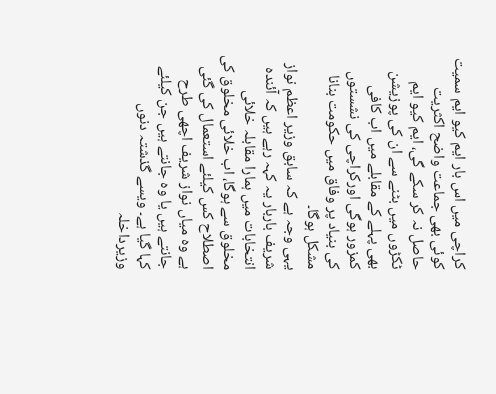کراچی میں اس بار ایم کیو ایم سمیت کوئی بھی جماعت واضح اکثریت حاصل نہ کر سکے گی، ایم کیو ایم ٹکڑوں میں بٹنے سے ان کی پوزیشن بھی پہلے کے مقابلے میں اب کافی کمزور ہوگی اورکراچی کی نشستوں کی بنیاد پر وفاق میں حکومت بنانا مشکل ہوگا۔
یہی وجہ ہے کہ سابق وزیر اعظم نواز شریف باربار یہ کہہ رہے ہیں کہ آئندہ انتخابات میں ہمارا مقابلہ خلائی مخلوق سے ہوگا، اب خلائی مخلوق کی اصطلاح کس کیلئے استعمال کی گئی ہے وہ میاں نواز شریف اچھی طرح جانتے ہیں یا وہ جانتے ہیں جن کیلئے کہا گیا ہے۔ ویسے گذشتہ دنوں وزیرداخلہ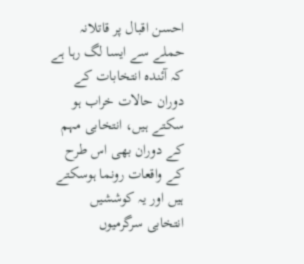احسن اقبال پر قاتلانہ حملے سے ایسا لگ رہا ہے کہ آئندہ انتخابات کے دوران حالات خراب ہو سکتے ہیں، انتخابی مہم کے دوران بھی اس طرح کے واقعات رونما ہوسکتے ہیں اور یہ کوششیں انتخابی سرگرمیوں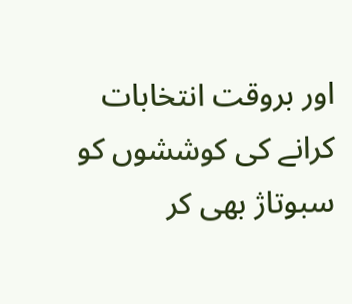اور بروقت انتخابات کرانے کی کوششوں کو سبوتاژ بھی کر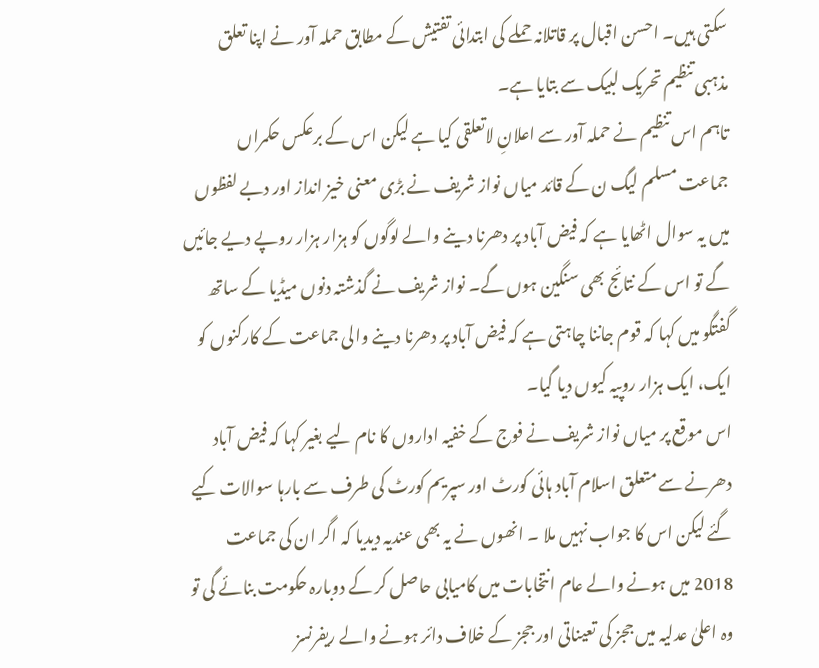سکتی ہیں۔ احسن اقبال پر قاتلانہ حملے کی ابتدائی تفتیش کے مطابق حملہ آور نے اپنا تعلق مذہبی تنظیم تحریک لبیک سے بتایا ہے۔
تاہم اس تنظیم نے حملہ آور سے اعلانِ لاتعلقی کیا ہے لیکن اس کے برعکس حکمراں جماعت مسلم لیگ ن کے قائد میاں نواز شریف نے بڑی معنی خیز انداز اور دبے لفظوں میں یہ سوال اٹھایا ہے کہ فیض آباد پر دھرنا دینے والے لوگوں کو ہزار ہزار روپے دیے جائیں گے تو اس کے نتائج بھی سنگین ہوں گے۔ نواز شریف نے گذشتہ دنوں میڈیا کے ساتھ گفتگو میں کہا کہ قوم جاننا چاہتی ہے کہ فیض آباد پر دھرنا دینے والی جماعت کے کارکنوں کو ایک، ایک ہزار روپیہ کیوں دیا گیا۔
اس موقع پر میاں نواز شریف نے فوج کے خفیہ اداروں کا نام لیے بغیر کہا کہ فیض آباد دھرنے سے متعلق اسلام آباد ہائی کورٹ اور سپریم کورٹ کی طرف سے بارہا سوالات کیے گئے لیکن اس کا جواب نہیں ملا ۔ انھوں نے یہ بھی عندیہ دیدیا کہ اگر ان کی جماعت 2018 میں ہونے والے عام انتخابات میں کامیابی حاصل کر کے دوبارہ حکومت بنائے گی تو وہ اعلیٰ عدلیہ میں ججز کی تعیناتی اور ججز کے خلاف دائر ہونے والے ریفرنسز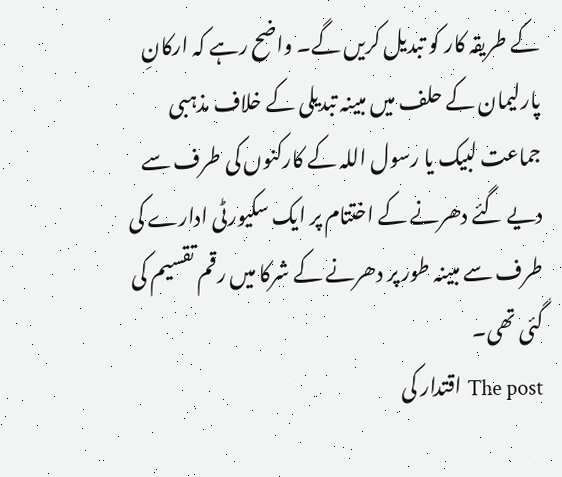کے طریقہ کار کو تبدیل کریں گے۔ واضح رہے کہ ارکانِ پارلیمان کے حلف میں مبینہ تبدیلی کے خلاف مذہبی جماعت لبیک یا رسول اللہ کے کارکنوں کی طرف سے دیے گئے دھرنے کے اختتام پر ایک سکیورٹی ادارے کی طرف سے مبینہ طور پر دھرنے کے شرکا میں رقم تقسیم کی گئی تھی۔
The post اقتدار کی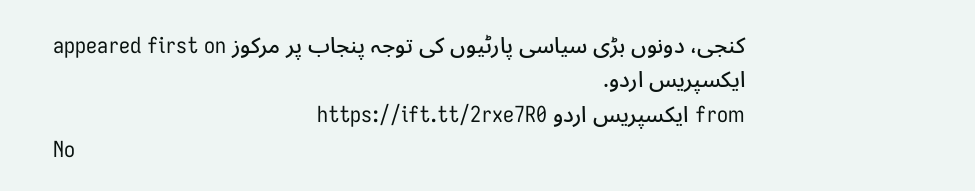کنجی، دونوں بڑی سیاسی پارٹیوں کی توجہ پنجاب پر مرکوز appeared first on ایکسپریس اردو.
from ایکسپریس اردو https://ift.tt/2rxe7R0
No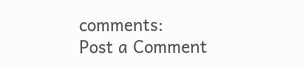comments:
Post a Comment